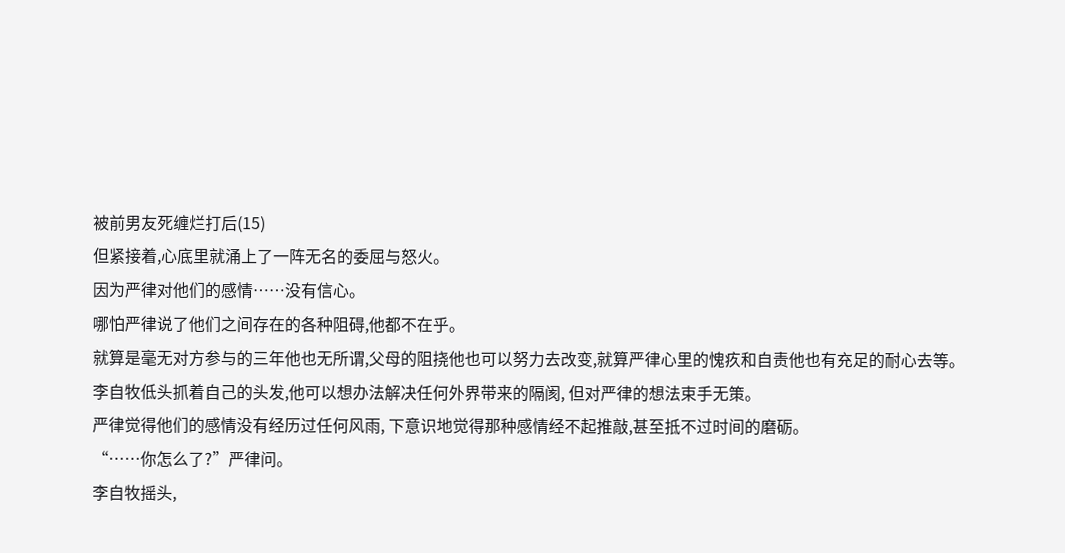被前男友死缠烂打后(15)
但紧接着,心底里就涌上了一阵无名的委屈与怒火。
因为严律对他们的感情……没有信心。
哪怕严律说了他们之间存在的各种阻碍,他都不在乎。
就算是毫无对方参与的三年他也无所谓,父母的阻挠他也可以努力去改变,就算严律心里的愧疚和自责他也有充足的耐心去等。
李自牧低头抓着自己的头发,他可以想办法解决任何外界带来的隔阂, 但对严律的想法束手无策。
严律觉得他们的感情没有经历过任何风雨, 下意识地觉得那种感情经不起推敲,甚至抵不过时间的磨砺。
“……你怎么了?”严律问。
李自牧摇头,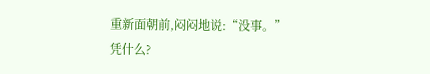重新面朝前,闷闷地说:“没事。”
凭什么?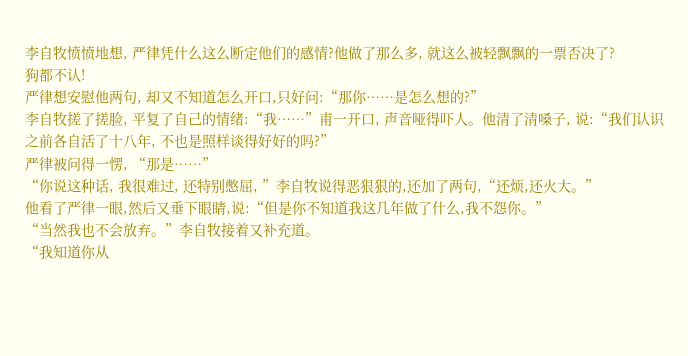李自牧愤愤地想, 严律凭什么这么断定他们的感情?他做了那么多, 就这么被轻飘飘的一票否决了?
狗都不认!
严律想安慰他两句, 却又不知道怎么开口,只好问:“那你……是怎么想的?”
李自牧搓了搓脸, 平复了自己的情绪:“我……”甫一开口, 声音哑得吓人。他清了清嗓子, 说:“我们认识之前各自活了十八年, 不也是照样谈得好好的吗?”
严律被问得一愣, “那是……”
“你说这种话, 我很难过, 还特别憋屈, ”李自牧说得恶狠狠的,还加了两句,“还烦,还火大。”
他看了严律一眼,然后又垂下眼睛,说:“但是你不知道我这几年做了什么,我不怨你。”
“当然我也不会放弃。”李自牧接着又补充道。
“我知道你从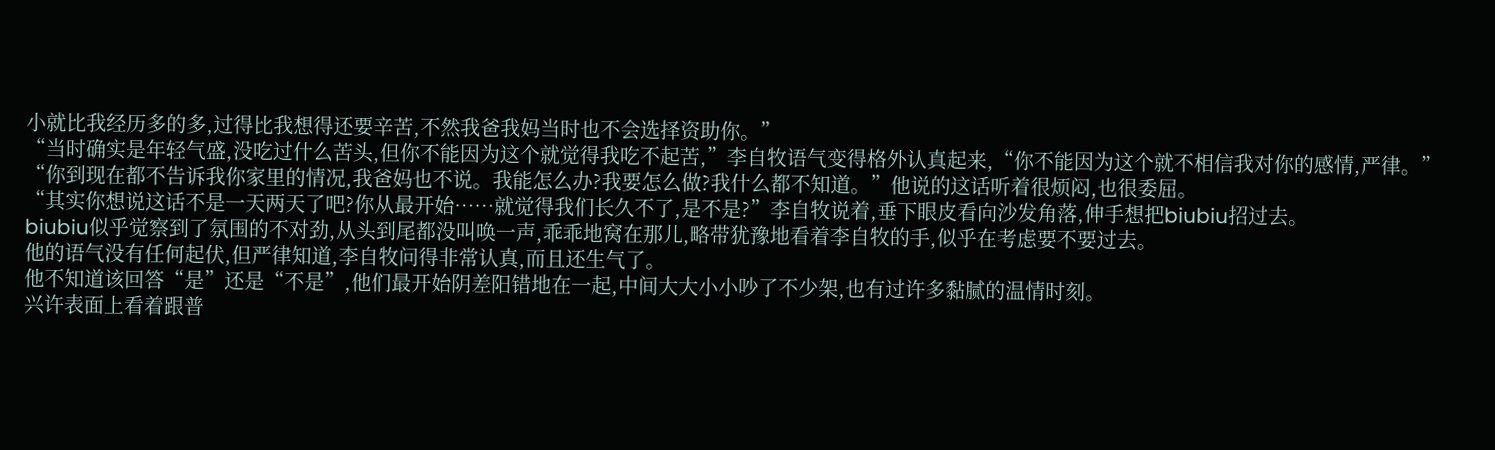小就比我经历多的多,过得比我想得还要辛苦,不然我爸我妈当时也不会选择资助你。”
“当时确实是年轻气盛,没吃过什么苦头,但你不能因为这个就觉得我吃不起苦,”李自牧语气变得格外认真起来,“你不能因为这个就不相信我对你的感情,严律。”
“你到现在都不告诉我你家里的情况,我爸妈也不说。我能怎么办?我要怎么做?我什么都不知道。”他说的这话听着很烦闷,也很委屈。
“其实你想说这话不是一天两天了吧?你从最开始……就觉得我们长久不了,是不是?”李自牧说着,垂下眼皮看向沙发角落,伸手想把biubiu招过去。
biubiu似乎觉察到了氛围的不对劲,从头到尾都没叫唤一声,乖乖地窝在那儿,略带犹豫地看着李自牧的手,似乎在考虑要不要过去。
他的语气没有任何起伏,但严律知道,李自牧问得非常认真,而且还生气了。
他不知道该回答“是”还是“不是”,他们最开始阴差阳错地在一起,中间大大小小吵了不少架,也有过许多黏腻的温情时刻。
兴许表面上看着跟普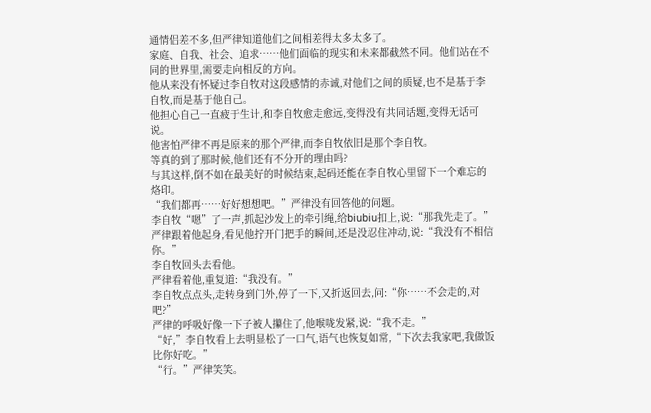通情侣差不多,但严律知道他们之间相差得太多太多了。
家庭、自我、社会、追求……他们面临的现实和未来都截然不同。他们站在不同的世界里,需要走向相反的方向。
他从来没有怀疑过李自牧对这段感情的赤诚,对他们之间的质疑,也不是基于李自牧,而是基于他自己。
他担心自己一直疲于生计,和李自牧愈走愈远,变得没有共同话题,变得无话可说。
他害怕严律不再是原来的那个严律,而李自牧依旧是那个李自牧。
等真的到了那时候,他们还有不分开的理由吗?
与其这样,倒不如在最美好的时候结束,起码还能在李自牧心里留下一个难忘的烙印。
“我们都再……好好想想吧。”严律没有回答他的问题。
李自牧“嗯”了一声,抓起沙发上的牵引绳,给biubiu扣上,说:“那我先走了。”
严律跟着他起身,看见他拧开门把手的瞬间,还是没忍住冲动,说:“我没有不相信你。”
李自牧回头去看他。
严律看着他,重复道:“我没有。”
李自牧点点头,走转身到门外,停了一下,又折返回去,问:“你……不会走的,对吧?”
严律的呼吸好像一下子被人攥住了,他喉咙发紧,说:“我不走。”
“好,”李自牧看上去明显松了一口气,语气也恢复如常,“下次去我家吧,我做饭比你好吃。”
“行。”严律笑笑。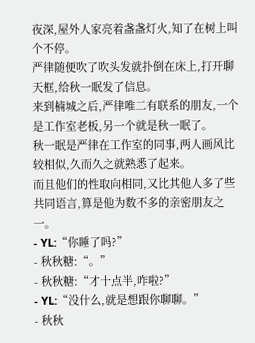夜深,屋外人家亮着盏盏灯火,知了在树上叫个不停。
严律随便吹了吹头发就扑倒在床上,打开聊天框,给秋一眠发了信息。
来到楠城之后,严律唯二有联系的朋友,一个是工作室老板,另一个就是秋一眠了。
秋一眠是严律在工作室的同事,两人画风比较相似,久而久之就熟悉了起来。
而且他们的性取向相同,又比其他人多了些共同语言,算是他为数不多的亲密朋友之一。
- YL:“你睡了吗?”
- 秋秋糖:“。”
- 秋秋糖:“才十点半,咋啦?”
- YL:“没什么,就是想跟你聊聊。”
- 秋秋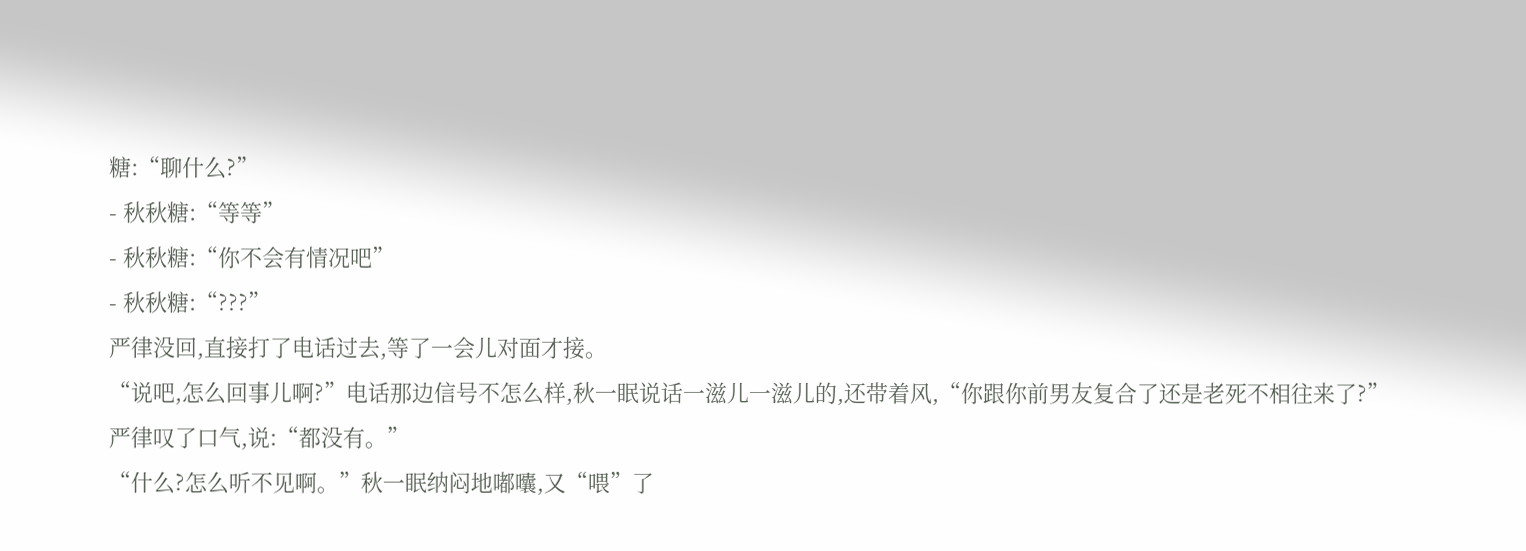糖:“聊什么?”
- 秋秋糖:“等等”
- 秋秋糖:“你不会有情况吧”
- 秋秋糖:“???”
严律没回,直接打了电话过去,等了一会儿对面才接。
“说吧,怎么回事儿啊?”电话那边信号不怎么样,秋一眠说话一滋儿一滋儿的,还带着风,“你跟你前男友复合了还是老死不相往来了?”
严律叹了口气,说:“都没有。”
“什么?怎么听不见啊。”秋一眠纳闷地嘟囔,又“喂”了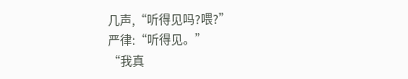几声,“听得见吗?喂?”
严律:“听得见。”
“我真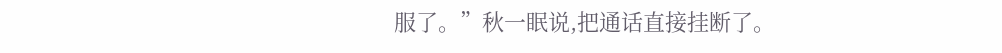服了。”秋一眠说,把通话直接挂断了。